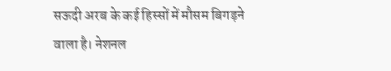सऊदी अरब के कई हिस्सों में मौसम बिगड़ने वाला है। नेशनल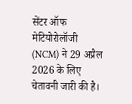सेंटर ऑफ मेटियोरोलॉजी (NCM) ने 29 अप्रैल 2026 के लिए चेतावनी जारी की है।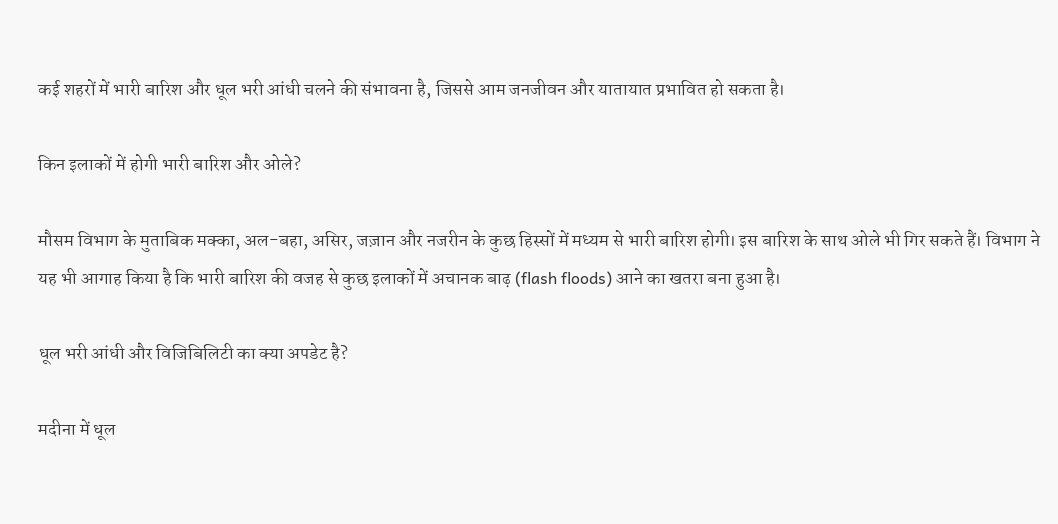कई शहरों में भारी बारिश और धूल भरी आंधी चलने की संभावना है, जिससे आम जनजीवन और यातायात प्रभावित हो सकता है।

किन इलाकों में होगी भारी बारिश और ओले?

मौसम विभाग के मुताबिक मक्का, अल-बहा, असिर, जज़ान और नजरीन के कुछ हिस्सों में मध्यम से भारी बारिश होगी। इस बारिश के साथ ओले भी गिर सकते हैं। विभाग ने यह भी आगाह किया है कि भारी बारिश की वजह से कुछ इलाकों में अचानक बाढ़ (flash floods) आने का खतरा बना हुआ है।

धूल भरी आंधी और विजिबिलिटी का क्या अपडेट है?

मदीना में धूल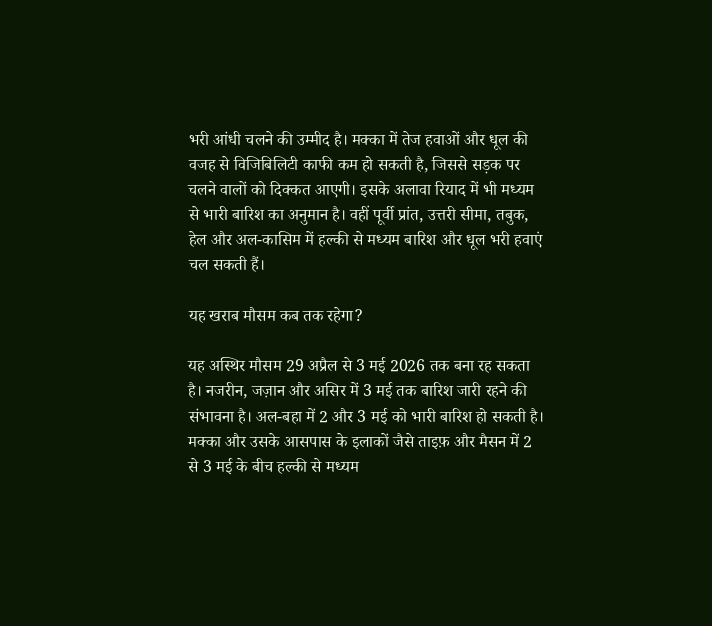भरी आंधी चलने की उम्मीद है। मक्का में तेज हवाओं और धूल की वजह से विजिबिलिटी काफी कम हो सकती है, जिससे सड़क पर चलने वालों को दिक्कत आएगी। इसके अलावा रियाद में भी मध्यम से भारी बारिश का अनुमान है। वहीं पूर्वी प्रांत, उत्तरी सीमा, तबुक, हेल और अल-कासिम में हल्की से मध्यम बारिश और धूल भरी हवाएं चल सकती हैं।

यह खराब मौसम कब तक रहेगा?

यह अस्थिर मौसम 29 अप्रैल से 3 मई 2026 तक बना रह सकता है। नजरीन, जज़ान और असिर में 3 मई तक बारिश जारी रहने की संभावना है। अल-बहा में 2 और 3 मई को भारी बारिश हो सकती है। मक्का और उसके आसपास के इलाकों जैसे ताइफ़ और मैसन में 2 से 3 मई के बीच हल्की से मध्यम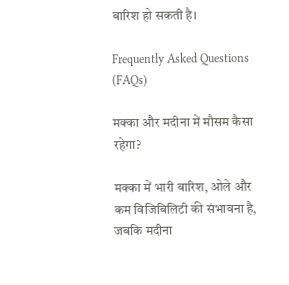बारिश हो सकती है।

Frequently Asked Questions (FAQs)

मक्का और मदीना में मौसम कैसा रहेगा?

मक्का में भारी बारिश, ओले और कम विजिबिलिटी की संभावना है, जबकि मदीना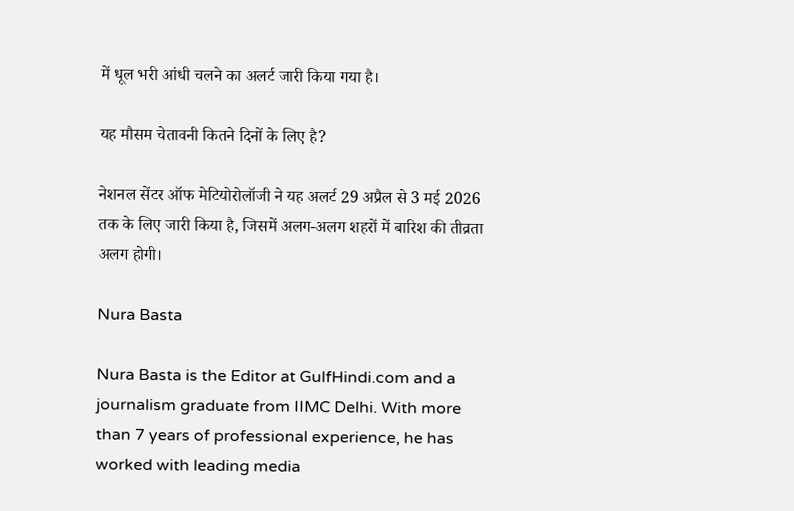में धूल भरी आंधी चलने का अलर्ट जारी किया गया है।

यह मौसम चेतावनी कितने दिनों के लिए है?

नेशनल सेंटर ऑफ मेटियोरोलॉजी ने यह अलर्ट 29 अप्रैल से 3 मई 2026 तक के लिए जारी किया है, जिसमें अलग-अलग शहरों में बारिश की तीव्रता अलग होगी।

Nura Basta

Nura Basta is the Editor at GulfHindi.com and a journalism graduate from IIMC Delhi. With more than 7 years of professional experience, he has worked with leading media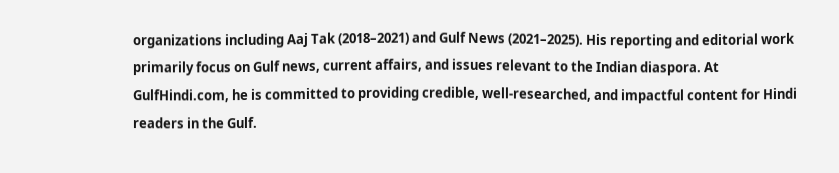organizations including Aaj Tak (2018–2021) and Gulf News (2021–2025). His reporting and editorial work primarily focus on Gulf news, current affairs, and issues relevant to the Indian diaspora. At GulfHindi.com, he is committed to providing credible, well-researched, and impactful content for Hindi readers in the Gulf.